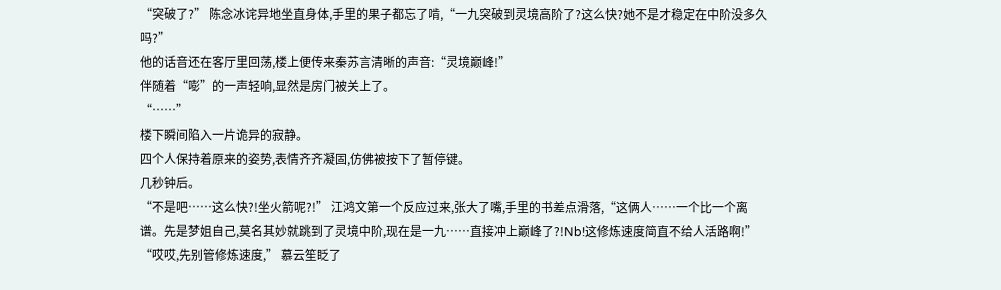“突破了?” 陈念冰诧异地坐直身体,手里的果子都忘了啃,“一九突破到灵境高阶了?这么快?她不是才稳定在中阶没多久吗?”
他的话音还在客厅里回荡,楼上便传来秦苏言清晰的声音:“灵境巅峰!”
伴随着“嘭”的一声轻响,显然是房门被关上了。
“……”
楼下瞬间陷入一片诡异的寂静。
四个人保持着原来的姿势,表情齐齐凝固,仿佛被按下了暂停键。
几秒钟后。
“不是吧……这么快?!坐火箭呢?!” 江鸿文第一个反应过来,张大了嘴,手里的书差点滑落,“这俩人……一个比一个离谱。先是梦姐自己,莫名其妙就跳到了灵境中阶,现在是一九……直接冲上巅峰了?!Nb!这修炼速度简直不给人活路啊!”
“哎哎,先别管修炼速度,” 慕云笙眨了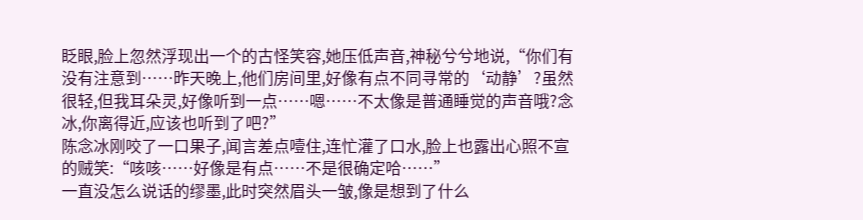眨眼,脸上忽然浮现出一个的古怪笑容,她压低声音,神秘兮兮地说,“你们有没有注意到……昨天晚上,他们房间里,好像有点不同寻常的‘动静’?虽然很轻,但我耳朵灵,好像听到一点……嗯……不太像是普通睡觉的声音哦?念冰,你离得近,应该也听到了吧?”
陈念冰刚咬了一口果子,闻言差点噎住,连忙灌了口水,脸上也露出心照不宣的贼笑:“咳咳……好像是有点……不是很确定哈……”
一直没怎么说话的缪墨,此时突然眉头一皱,像是想到了什么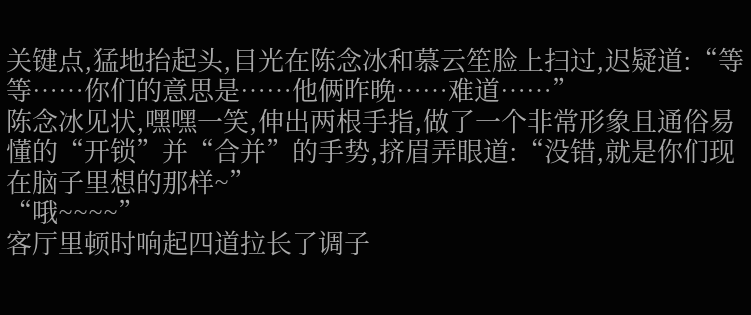关键点,猛地抬起头,目光在陈念冰和慕云笙脸上扫过,迟疑道:“等等……你们的意思是……他俩昨晚……难道……”
陈念冰见状,嘿嘿一笑,伸出两根手指,做了一个非常形象且通俗易懂的“开锁”并“合并”的手势,挤眉弄眼道:“没错,就是你们现在脑子里想的那样~”
“哦~~~~”
客厅里顿时响起四道拉长了调子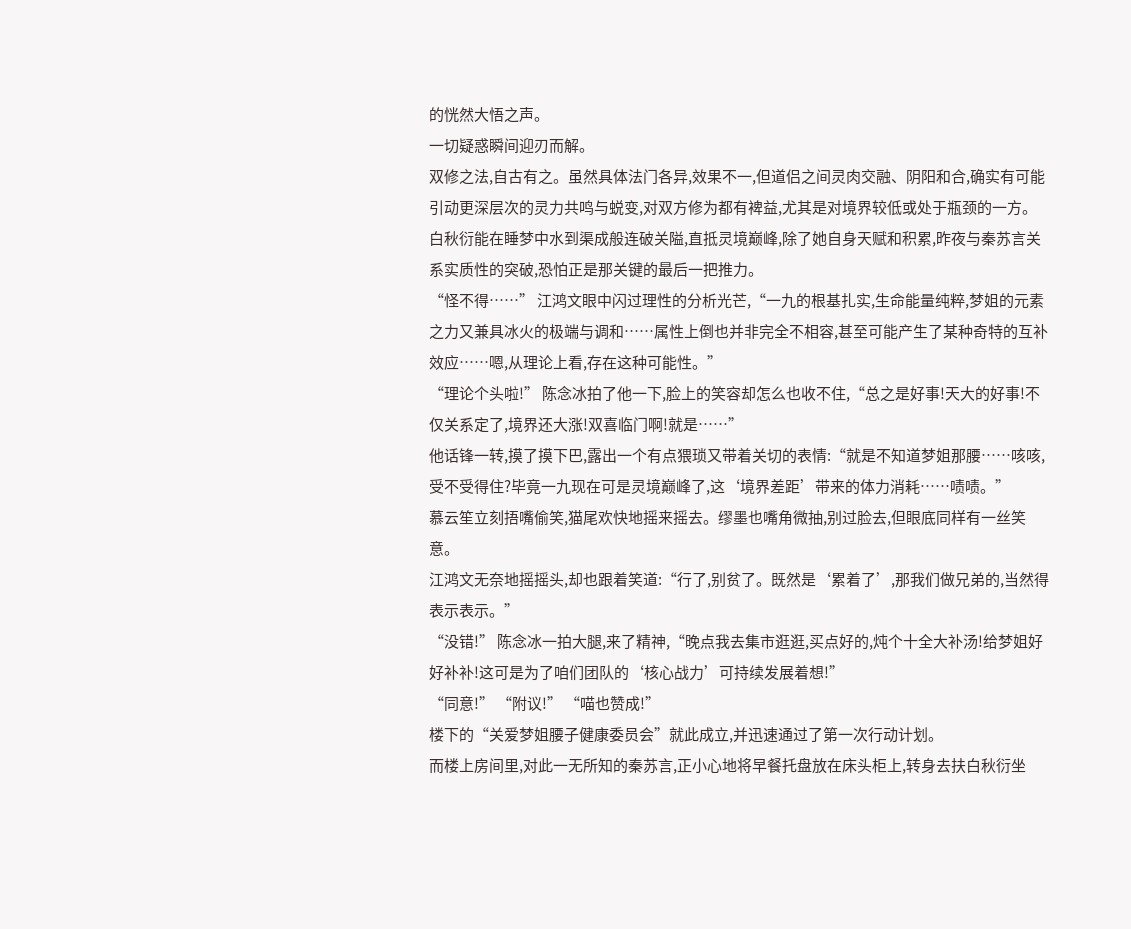的恍然大悟之声。
一切疑惑瞬间迎刃而解。
双修之法,自古有之。虽然具体法门各异,效果不一,但道侣之间灵肉交融、阴阳和合,确实有可能引动更深层次的灵力共鸣与蜕变,对双方修为都有裨益,尤其是对境界较低或处于瓶颈的一方。
白秋衍能在睡梦中水到渠成般连破关隘,直抵灵境巅峰,除了她自身天赋和积累,昨夜与秦苏言关系实质性的突破,恐怕正是那关键的最后一把推力。
“怪不得……” 江鸿文眼中闪过理性的分析光芒,“一九的根基扎实,生命能量纯粹,梦姐的元素之力又兼具冰火的极端与调和……属性上倒也并非完全不相容,甚至可能产生了某种奇特的互补效应……嗯,从理论上看,存在这种可能性。”
“理论个头啦!” 陈念冰拍了他一下,脸上的笑容却怎么也收不住,“总之是好事!天大的好事!不仅关系定了,境界还大涨!双喜临门啊!就是……”
他话锋一转,摸了摸下巴,露出一个有点猥琐又带着关切的表情:“就是不知道梦姐那腰……咳咳,受不受得住?毕竟一九现在可是灵境巅峰了,这‘境界差距’带来的体力消耗……啧啧。”
慕云笙立刻捂嘴偷笑,猫尾欢快地摇来摇去。缪墨也嘴角微抽,别过脸去,但眼底同样有一丝笑意。
江鸿文无奈地摇摇头,却也跟着笑道:“行了,别贫了。既然是‘累着了’,那我们做兄弟的,当然得表示表示。”
“没错!” 陈念冰一拍大腿,来了精神,“晚点我去集市逛逛,买点好的,炖个十全大补汤!给梦姐好好补补!这可是为了咱们团队的‘核心战力’可持续发展着想!”
“同意!” “附议!” “喵也赞成!”
楼下的“关爱梦姐腰子健康委员会”就此成立,并迅速通过了第一次行动计划。
而楼上房间里,对此一无所知的秦苏言,正小心地将早餐托盘放在床头柜上,转身去扶白秋衍坐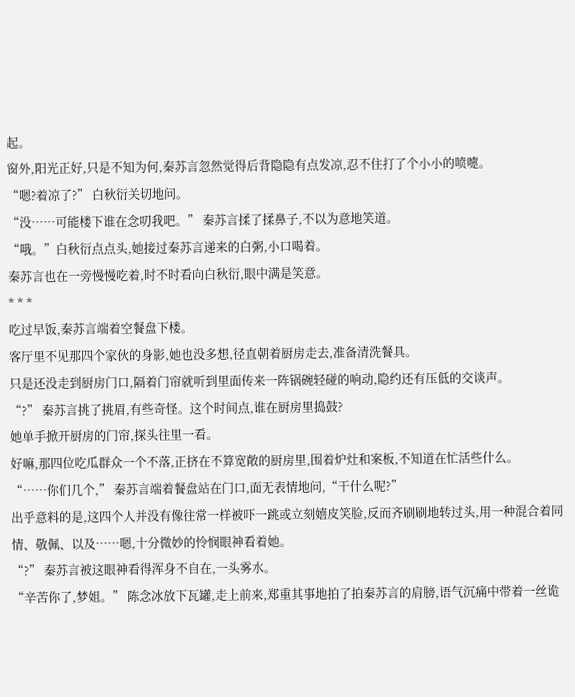起。
窗外,阳光正好,只是不知为何,秦苏言忽然觉得后背隐隐有点发凉,忍不住打了个小小的喷嚏。
“嗯?着凉了?” 白秋衍关切地问。
“没……可能楼下谁在念叨我吧。” 秦苏言揉了揉鼻子,不以为意地笑道。
“哦。”白秋衍点点头,她接过秦苏言递来的白粥,小口喝着。
秦苏言也在一旁慢慢吃着,时不时看向白秋衍,眼中满是笑意。
* * *
吃过早饭,秦苏言端着空餐盘下楼。
客厅里不见那四个家伙的身影,她也没多想,径直朝着厨房走去,准备清洗餐具。
只是还没走到厨房门口,隔着门帘就听到里面传来一阵锅碗轻碰的响动,隐约还有压低的交谈声。
“?” 秦苏言挑了挑眉,有些奇怪。这个时间点,谁在厨房里捣鼓?
她单手掀开厨房的门帘,探头往里一看。
好嘛,那四位吃瓜群众一个不落,正挤在不算宽敞的厨房里,围着炉灶和案板,不知道在忙活些什么。
“……你们几个,” 秦苏言端着餐盘站在门口,面无表情地问,“干什么呢?”
出乎意料的是,这四个人并没有像往常一样被吓一跳或立刻嬉皮笑脸,反而齐刷刷地转过头,用一种混合着同情、敬佩、以及……嗯,十分微妙的怜悯眼神看着她。
“?” 秦苏言被这眼神看得浑身不自在,一头雾水。
“辛苦你了,梦姐。” 陈念冰放下瓦罐,走上前来,郑重其事地拍了拍秦苏言的肩膀,语气沉痛中带着一丝诡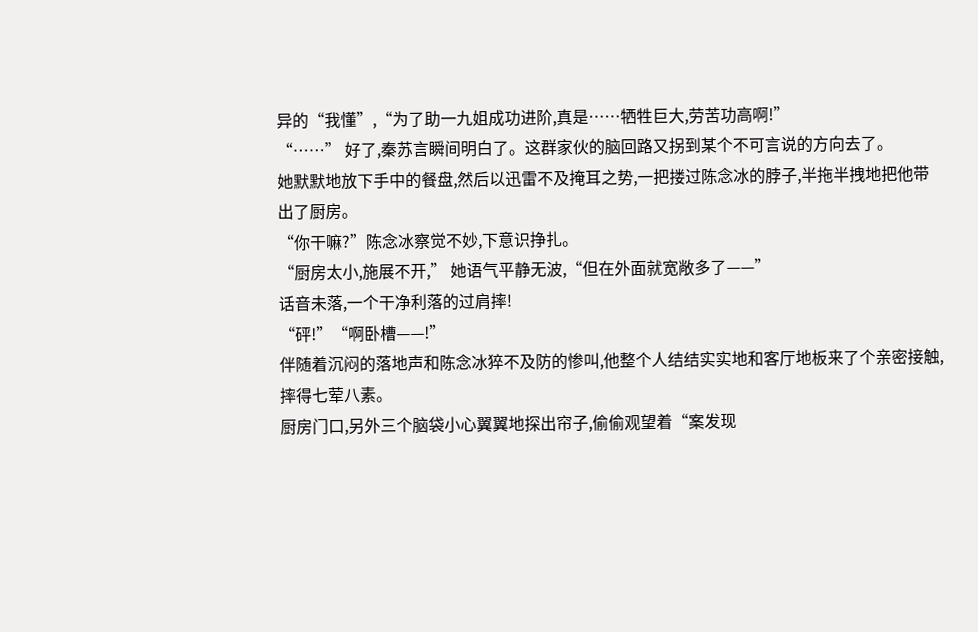异的“我懂”,“为了助一九姐成功进阶,真是……牺牲巨大,劳苦功高啊!”
“……” 好了,秦苏言瞬间明白了。这群家伙的脑回路又拐到某个不可言说的方向去了。
她默默地放下手中的餐盘,然后以迅雷不及掩耳之势,一把搂过陈念冰的脖子,半拖半拽地把他带出了厨房。
“你干嘛?”陈念冰察觉不妙,下意识挣扎。
“厨房太小,施展不开,” 她语气平静无波,“但在外面就宽敞多了——”
话音未落,一个干净利落的过肩摔!
“砰!”“啊卧槽——!”
伴随着沉闷的落地声和陈念冰猝不及防的惨叫,他整个人结结实实地和客厅地板来了个亲密接触,摔得七荤八素。
厨房门口,另外三个脑袋小心翼翼地探出帘子,偷偷观望着“案发现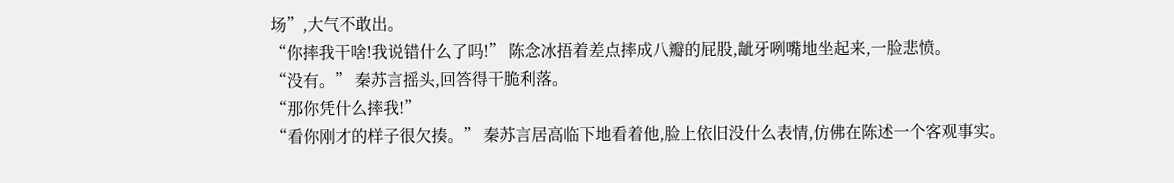场”,大气不敢出。
“你摔我干啥!我说错什么了吗!” 陈念冰捂着差点摔成八瓣的屁股,龇牙咧嘴地坐起来,一脸悲愤。
“没有。” 秦苏言摇头,回答得干脆利落。
“那你凭什么摔我!”
“看你刚才的样子很欠揍。” 秦苏言居高临下地看着他,脸上依旧没什么表情,仿佛在陈述一个客观事实。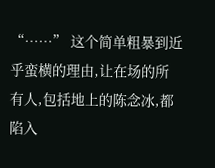“……” 这个简单粗暴到近乎蛮横的理由,让在场的所有人,包括地上的陈念冰,都陷入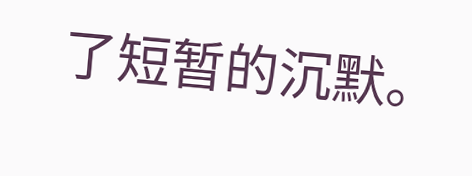了短暂的沉默。